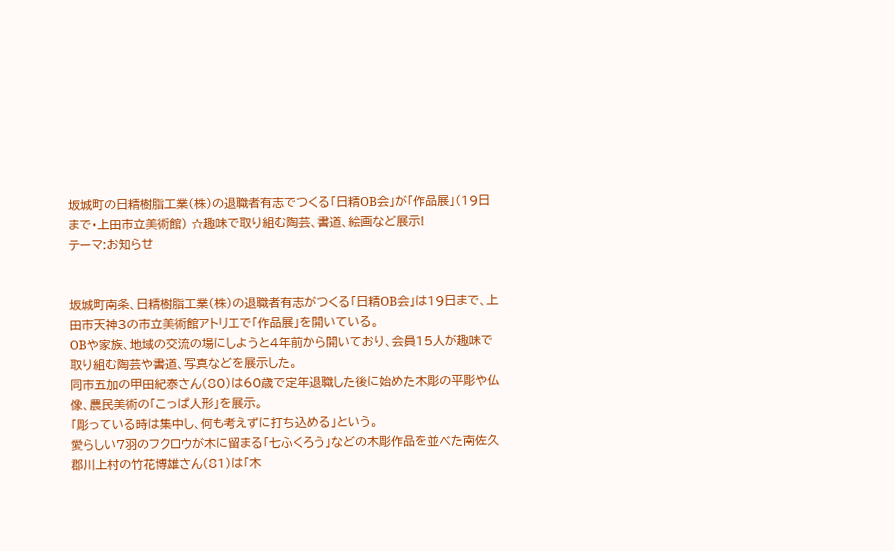坂城町の日精樹脂工業(株)の退職者有志でつくる「日精OB会」が「作品展」(19日まで・上田市立美術館) ☆趣味で取り組む陶芸、書道、絵画など展示!
テーマ:お知らせ


坂城町南条、日精樹脂工業(株)の退職者有志がつくる「日精OB会」は19日まで、上田市天神3の市立美術館アトリエで「作品展」を開いている。
OBや家族、地域の交流の場にしようと4年前から開いており、会員15人が趣味で取り組む陶芸や書道、写真などを展示した。
同市五加の甲田紀泰さん(80)は60歳で定年退職した後に始めた木彫の平彫や仏像、農民美術の「こっぱ人形」を展示。
「彫っている時は集中し、何も考えずに打ち込める」という。
愛らしい7羽のフクロウが木に留まる「七ふくろう」などの木彫作品を並べた南佐久郡川上村の竹花博雄さん(81)は「木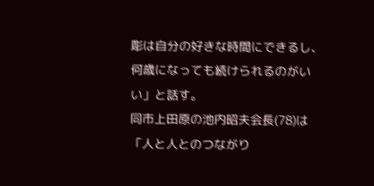彫は自分の好きな時間にできるし、何歳になっても続けられるのがいい」と話す。
同市上田原の池内昭夫会長(78)は「人と人とのつながり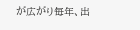が広がり毎年、出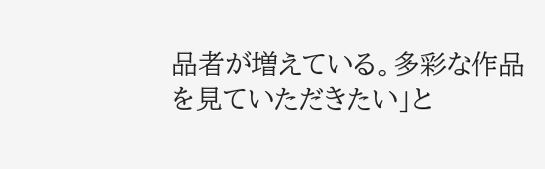品者が増えている。多彩な作品を見ていただきたい」と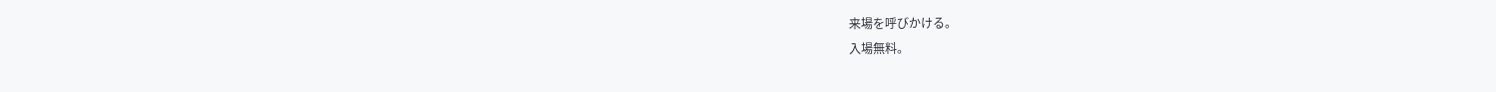来場を呼びかける。
入場無料。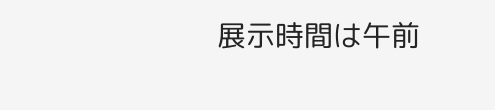展示時間は午前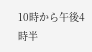10時から午後4時半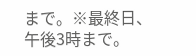まで。※最終日、午後3時まで。